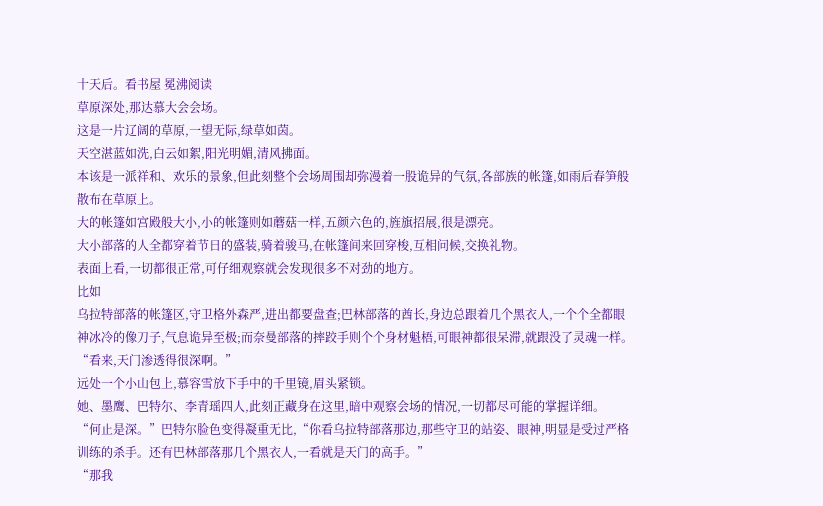十天后。看书屋 冕沸阅读
草原深处,那达慕大会会场。
这是一片辽阔的草原,一望无际,绿草如茵。
天空湛蓝如洗,白云如絮,阳光明媚,清风拂面。
本该是一派祥和、欢乐的景象,但此刻整个会场周围却弥漫着一股诡异的气氛,各部族的帐篷,如雨后春笋般散布在草原上。
大的帐篷如宫殿般大小,小的帐篷则如蘑菇一样,五颜六色的,旌旗招展,很是漂亮。
大小部落的人全都穿着节日的盛装,骑着骏马,在帐篷间来回穿梭,互相问候,交换礼物。
表面上看,一切都很正常,可仔细观察就会发现很多不对劲的地方。
比如
乌拉特部落的帐篷区,守卫格外森严,进出都要盘查;巴林部落的酋长,身边总跟着几个黑衣人,一个个全都眼神冰冷的像刀子,气息诡异至极;而奈曼部落的摔跤手则个个身材魁梧,可眼神都很呆滞,就跟没了灵魂一样。
“看来,天门渗透得很深啊。”
远处一个小山包上,慕容雪放下手中的千里镜,眉头紧锁。
她、墨鹰、巴特尔、李青瑶四人,此刻正藏身在这里,暗中观察会场的情况,一切都尽可能的掌握详细。
“何止是深。”巴特尔脸色变得凝重无比,“你看乌拉特部落那边,那些守卫的站姿、眼神,明显是受过严格训练的杀手。还有巴林部落那几个黑衣人,一看就是天门的高手。”
“那我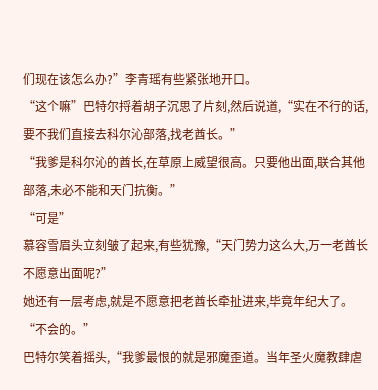们现在该怎么办?”李青瑶有些紧张地开口。
“这个嘛”巴特尔捋着胡子沉思了片刻,然后说道,“实在不行的话,要不我们直接去科尔沁部落,找老酋长。”
“我爹是科尔沁的酋长,在草原上威望很高。只要他出面,联合其他部落,未必不能和天门抗衡。”
“可是”
慕容雪眉头立刻皱了起来,有些犹豫,“天门势力这么大,万一老酋长不愿意出面呢?”
她还有一层考虑,就是不愿意把老酋长牵扯进来,毕竟年纪大了。
“不会的。”
巴特尔笑着摇头,“我爹最恨的就是邪魔歪道。当年圣火魔教肆虐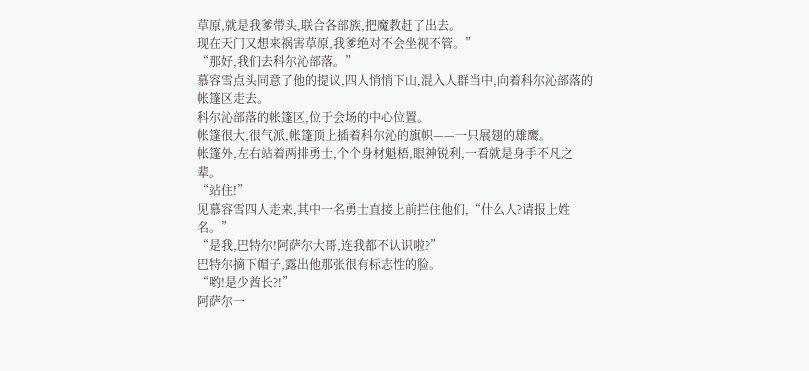草原,就是我爹带头,联合各部族,把魔教赶了出去。
现在天门又想来祸害草原,我爹绝对不会坐视不管。”
“那好,我们去科尔沁部落。”
慕容雪点头同意了他的提议,四人悄悄下山,混入人群当中,向着科尔沁部落的帐篷区走去。
科尔沁部落的帐篷区,位于会场的中心位置。
帐篷很大,很气派,帐篷顶上插着科尔沁的旗帜——一只展翅的雄鹰。
帐篷外,左右站着两排勇士,个个身材魁梧,眼神锐利,一看就是身手不凡之辈。
“站住!”
见慕容雪四人走来,其中一名勇士直接上前拦住他们,“什么人?请报上姓名。”
“是我,巴特尔!阿萨尔大哥,连我都不认识啦?”
巴特尔摘下帽子,露出他那张很有标志性的脸。
“哟!是少酋长?!”
阿萨尔一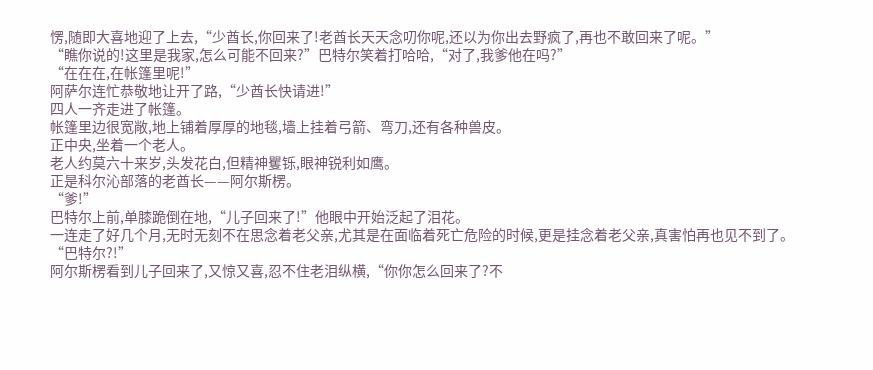愣,随即大喜地迎了上去,“少酋长,你回来了!老酋长天天念叨你呢,还以为你出去野疯了,再也不敢回来了呢。”
“瞧你说的!这里是我家,怎么可能不回来?”巴特尔笑着打哈哈,“对了,我爹他在吗?”
“在在在,在帐篷里呢!”
阿萨尔连忙恭敬地让开了路,“少酋长快请进!”
四人一齐走进了帐篷。
帐篷里边很宽敞,地上铺着厚厚的地毯,墙上挂着弓箭、弯刀,还有各种兽皮。
正中央,坐着一个老人。
老人约莫六十来岁,头发花白,但精神矍铄,眼神锐利如鹰。
正是科尔沁部落的老酋长——阿尔斯楞。
“爹!”
巴特尔上前,单膝跪倒在地,“儿子回来了!”他眼中开始泛起了泪花。
一连走了好几个月,无时无刻不在思念着老父亲,尤其是在面临着死亡危险的时候,更是挂念着老父亲,真害怕再也见不到了。
“巴特尔?!”
阿尔斯楞看到儿子回来了,又惊又喜,忍不住老泪纵横,“你你怎么回来了?不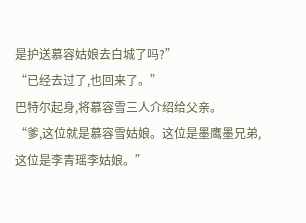是护送慕容姑娘去白城了吗?”
“已经去过了,也回来了。”
巴特尔起身,将慕容雪三人介绍给父亲。
“爹,这位就是慕容雪姑娘。这位是墨鹰墨兄弟,这位是李青瑶李姑娘。”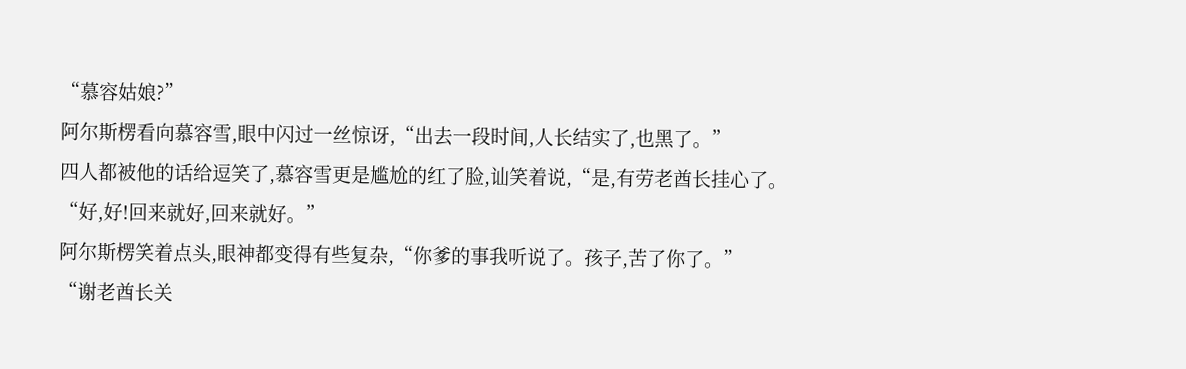“慕容姑娘?”
阿尔斯楞看向慕容雪,眼中闪过一丝惊讶,“出去一段时间,人长结实了,也黑了。”
四人都被他的话给逗笑了,慕容雪更是尴尬的红了脸,讪笑着说,“是,有劳老酋长挂心了。
“好,好!回来就好,回来就好。”
阿尔斯楞笑着点头,眼神都变得有些复杂,“你爹的事我听说了。孩子,苦了你了。”
“谢老酋长关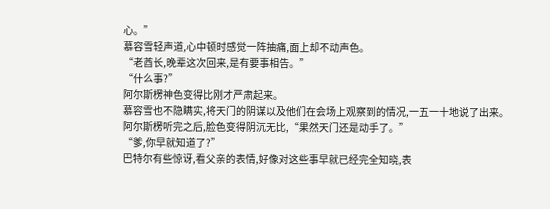心。”
慕容雪轻声道,心中顿时感觉一阵抽痛,面上却不动声色。
“老酋长,晚辈这次回来,是有要事相告。”
“什么事?”
阿尔斯楞神色变得比刚才严肃起来。
慕容雪也不隐瞒实,将天门的阴谋以及他们在会场上观察到的情况,一五一十地说了出来。
阿尔斯楞听完之后,脸色变得阴沉无比,“果然天门还是动手了。”
“爹,你早就知道了?”
巴特尔有些惊讶,看父亲的表情,好像对这些事早就已经完全知晓,表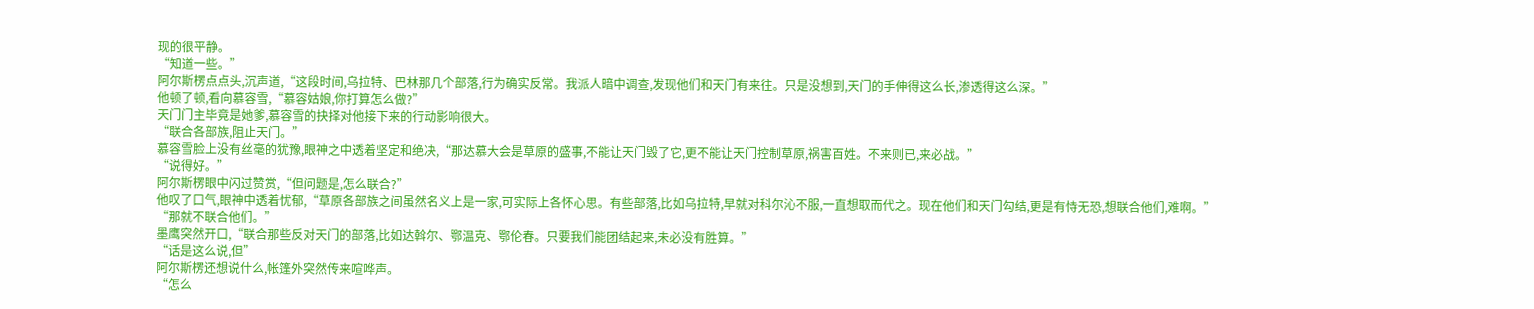现的很平静。
“知道一些。”
阿尔斯楞点点头,沉声道,“这段时间,乌拉特、巴林那几个部落,行为确实反常。我派人暗中调查,发现他们和天门有来往。只是没想到,天门的手伸得这么长,渗透得这么深。”
他顿了顿,看向慕容雪,“慕容姑娘,你打算怎么做?”
天门门主毕竟是她爹,慕容雪的抉择对他接下来的行动影响很大。
“联合各部族,阻止天门。”
慕容雪脸上没有丝毫的犹豫,眼神之中透着坚定和绝决,“那达慕大会是草原的盛事,不能让天门毁了它,更不能让天门控制草原,祸害百姓。不来则已,来必战。”
“说得好。”
阿尔斯楞眼中闪过赞赏,“但问题是,怎么联合?”
他叹了口气,眼神中透着忧郁,“草原各部族之间虽然名义上是一家,可实际上各怀心思。有些部落,比如乌拉特,早就对科尔沁不服,一直想取而代之。现在他们和天门勾结,更是有恃无恐,想联合他们,难啊。”
“那就不联合他们。”
墨鹰突然开口,“联合那些反对天门的部落,比如达斡尔、鄂温克、鄂伦春。只要我们能团结起来,未必没有胜算。”
“话是这么说,但”
阿尔斯楞还想说什么,帐篷外突然传来喧哗声。
“怎么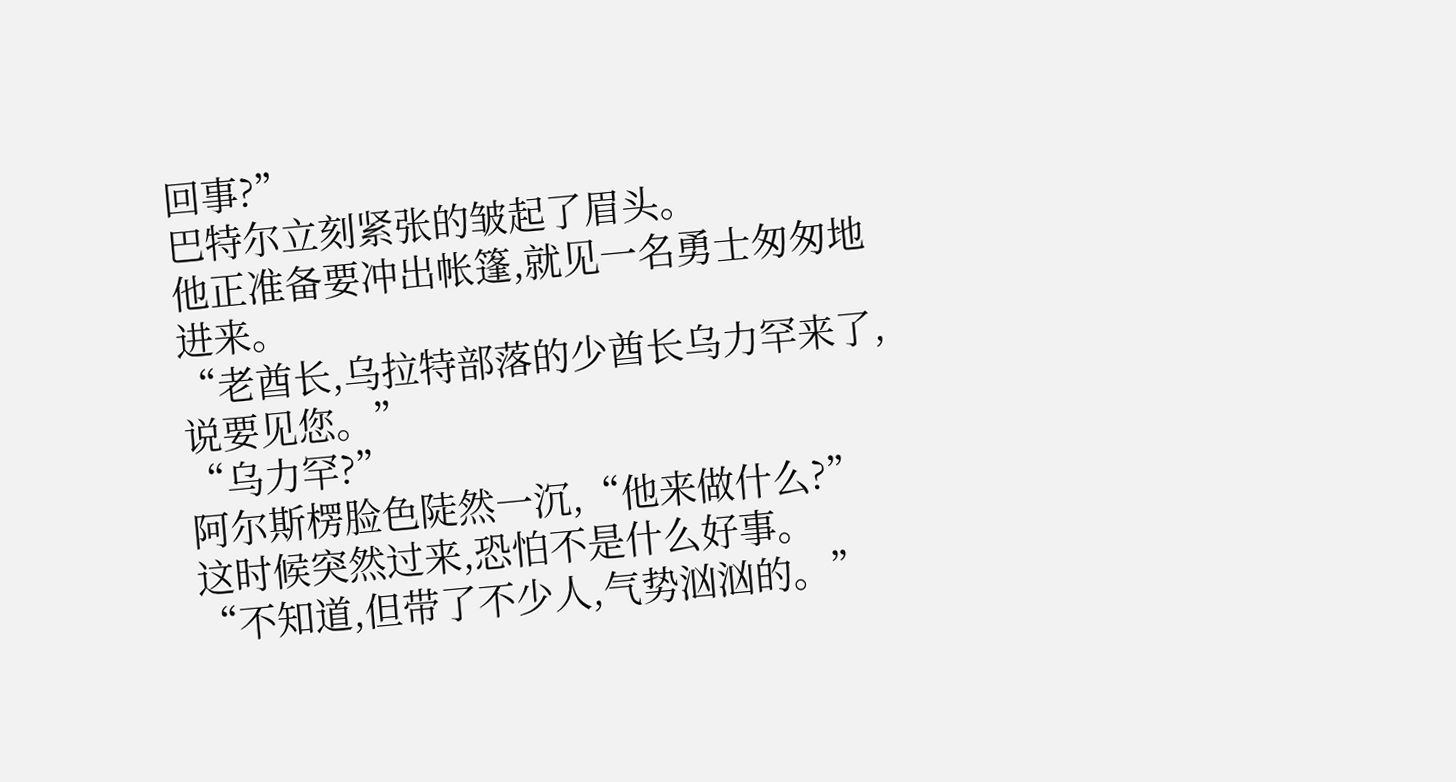回事?”
巴特尔立刻紧张的皱起了眉头。
他正准备要冲出帐篷,就见一名勇士匆匆地进来。
“老酋长,乌拉特部落的少酋长乌力罕来了,说要见您。”
“乌力罕?”
阿尔斯楞脸色陡然一沉,“他来做什么?”
这时候突然过来,恐怕不是什么好事。
“不知道,但带了不少人,气势汹汹的。”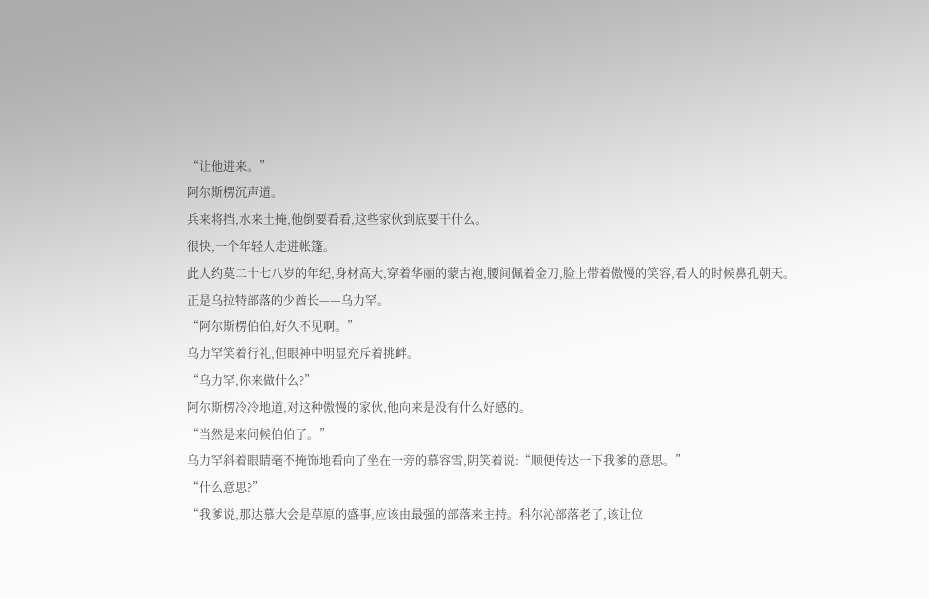“让他进来。”
阿尔斯楞沉声道。
兵来将挡,水来土掩,他倒要看看,这些家伙到底要干什么。
很快,一个年轻人走进帐篷。
此人约莫二十七八岁的年纪,身材高大,穿着华丽的蒙古袍,腰间佩着金刀,脸上带着傲慢的笑容,看人的时候鼻孔朝天。
正是乌拉特部落的少酋长——乌力罕。
“阿尔斯楞伯伯,好久不见啊。”
乌力罕笑着行礼,但眼神中明显充斥着挑衅。
“乌力罕,你来做什么?”
阿尔斯楞冷冷地道,对这种傲慢的家伙,他向来是没有什么好感的。
“当然是来问候伯伯了。”
乌力罕斜着眼睛毫不掩饰地看向了坐在一旁的慕容雪,阴笑着说:“顺便传达一下我爹的意思。”
“什么意思?”
“我爹说,那达慕大会是草原的盛事,应该由最强的部落来主持。科尔沁部落老了,该让位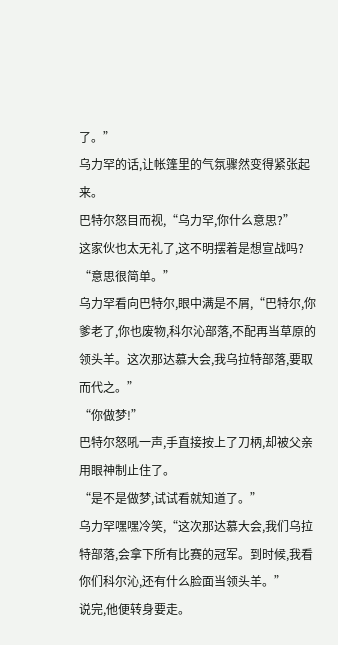了。”
乌力罕的话,让帐篷里的气氛骤然变得紧张起来。
巴特尔怒目而视,“乌力罕,你什么意思?”
这家伙也太无礼了,这不明摆着是想宣战吗?
“意思很简单。”
乌力罕看向巴特尔,眼中满是不屑,“巴特尔,你爹老了,你也废物,科尔沁部落,不配再当草原的领头羊。这次那达慕大会,我乌拉特部落,要取而代之。”
“你做梦!”
巴特尔怒吼一声,手直接按上了刀柄,却被父亲用眼神制止住了。
“是不是做梦,试试看就知道了。”
乌力罕嘿嘿冷笑,“这次那达慕大会,我们乌拉特部落,会拿下所有比赛的冠军。到时候,我看你们科尔沁,还有什么脸面当领头羊。”
说完,他便转身要走。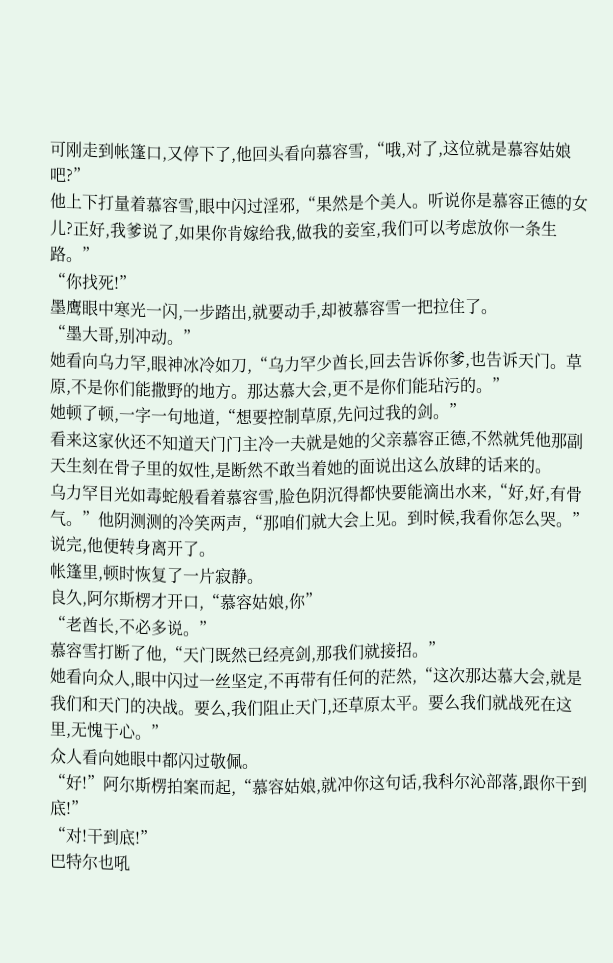可刚走到帐篷口,又停下了,他回头看向慕容雪,“哦,对了,这位就是慕容姑娘吧?”
他上下打量着慕容雪,眼中闪过淫邪,“果然是个美人。听说你是慕容正德的女儿?正好,我爹说了,如果你肯嫁给我,做我的妾室,我们可以考虑放你一条生路。”
“你找死!”
墨鹰眼中寒光一闪,一步踏出,就要动手,却被慕容雪一把拉住了。
“墨大哥,别冲动。”
她看向乌力罕,眼神冰冷如刀,“乌力罕少酋长,回去告诉你爹,也告诉天门。草原,不是你们能撒野的地方。那达慕大会,更不是你们能玷污的。”
她顿了顿,一字一句地道,“想要控制草原,先问过我的剑。”
看来这家伙还不知道天门门主冷一夫就是她的父亲慕容正德,不然就凭他那副天生刻在骨子里的奴性,是断然不敢当着她的面说出这么放肆的话来的。
乌力罕目光如毒蛇般看着慕容雪,脸色阴沉得都快要能滴出水来,“好,好,有骨气。”他阴测测的冷笑两声,“那咱们就大会上见。到时候,我看你怎么哭。”
说完,他便转身离开了。
帐篷里,顿时恢复了一片寂静。
良久,阿尔斯楞才开口,“慕容姑娘,你”
“老酋长,不必多说。”
慕容雪打断了他,“天门既然已经亮剑,那我们就接招。”
她看向众人,眼中闪过一丝坚定,不再带有任何的茫然,“这次那达慕大会,就是我们和天门的决战。要么,我们阻止天门,还草原太平。要么我们就战死在这里,无愧于心。”
众人看向她眼中都闪过敬佩。
“好!”阿尔斯楞拍案而起,“慕容姑娘,就冲你这句话,我科尔沁部落,跟你干到底!”
“对!干到底!”
巴特尔也吼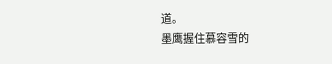道。
墨鹰握住慕容雪的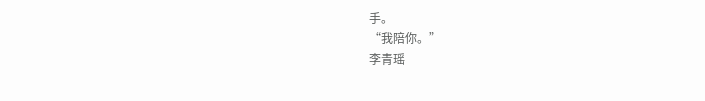手。
“我陪你。”
李青瑶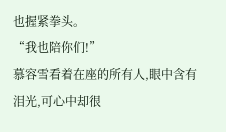也握紧拳头。
“我也陪你们!”
慕容雪看着在座的所有人,眼中含有泪光,可心中却很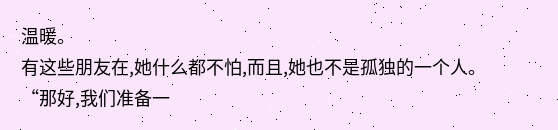温暖。
有这些朋友在,她什么都不怕,而且,她也不是孤独的一个人。
“那好,我们准备一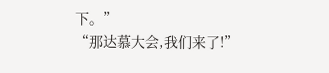下。”
“那达慕大会,我们来了!”